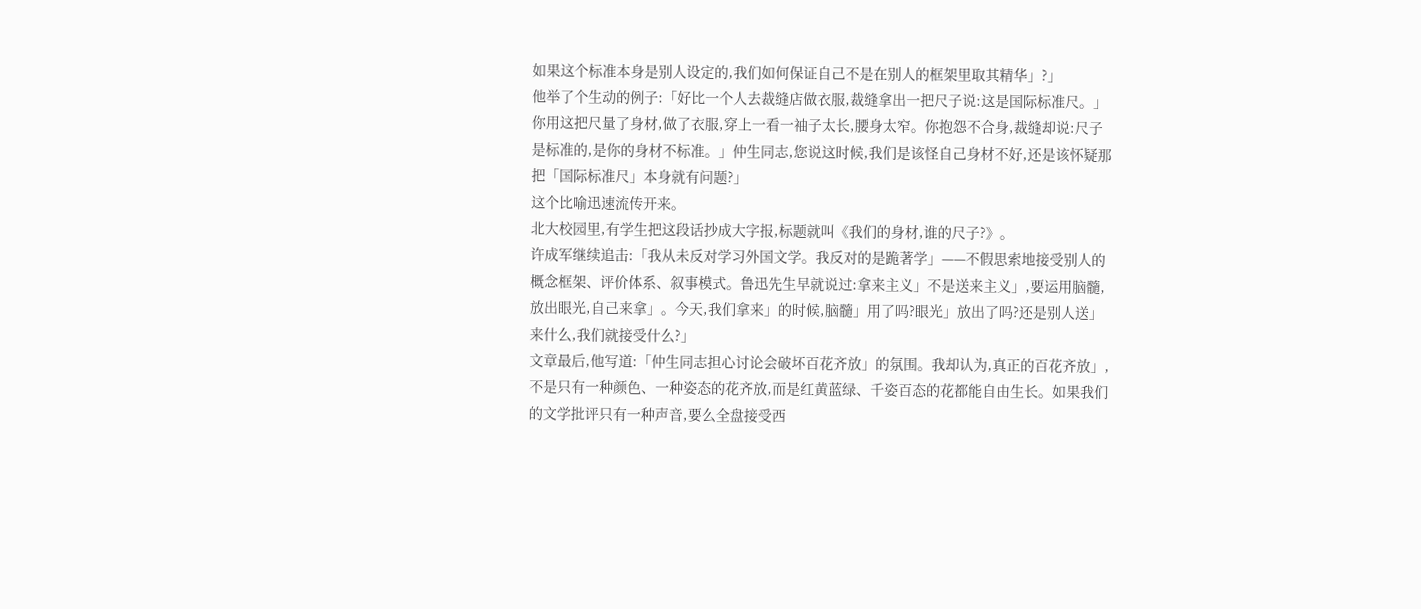如果这个标准本身是别人设定的,我们如何保证自己不是在别人的框架里取其精华」?」
他举了个生动的例子:「好比一个人去裁缝店做衣服,裁缝拿出一把尺子说:这是国际标准尺。」你用这把尺量了身材,做了衣服,穿上一看一袖子太长,腰身太窄。你抱怨不合身,裁缝却说:尺子是标准的,是你的身材不标准。」仲生同志,您说这时候,我们是该怪自己身材不好,还是该怀疑那把「国际标准尺」本身就有问题?」
这个比喻迅速流传开来。
北大校园里,有学生把这段话抄成大字报,标题就叫《我们的身材,谁的尺子?》。
许成军继续追击:「我从未反对学习外国文学。我反对的是跪著学」——不假思索地接受别人的概念框架、评价体系、叙事模式。鲁迅先生早就说过:拿来主义」不是送来主义」,要运用脑髓,放出眼光,自己来拿」。今天,我们拿来」的时候,脑髓」用了吗?眼光」放出了吗?还是别人送」来什么,我们就接受什么?」
文章最后,他写道:「仲生同志担心讨论会破坏百花齐放」的氛围。我却认为,真正的百花齐放」,不是只有一种颜色、一种姿态的花齐放,而是红黄蓝绿、千姿百态的花都能自由生长。如果我们的文学批评只有一种声音,要么全盘接受西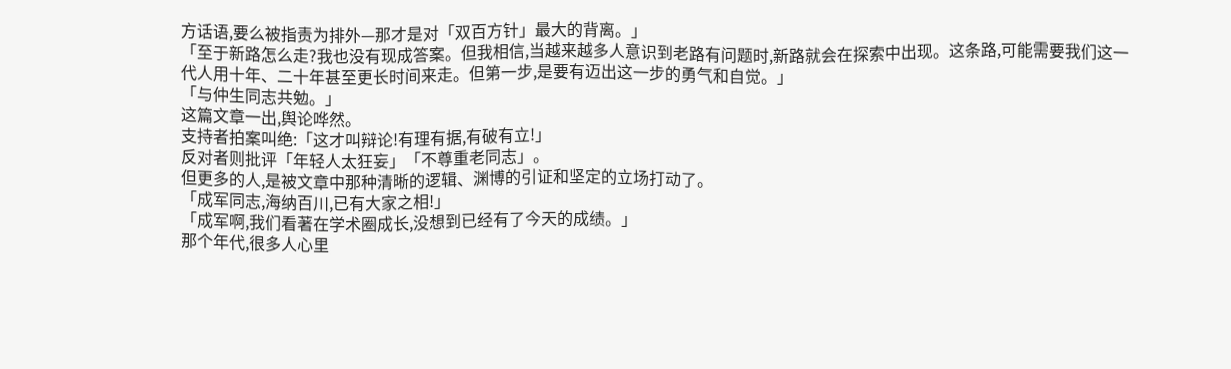方话语,要么被指责为排外—那才是对「双百方针」最大的背离。」
「至于新路怎么走?我也没有现成答案。但我相信,当越来越多人意识到老路有问题时,新路就会在探索中出现。这条路,可能需要我们这一代人用十年、二十年甚至更长时间来走。但第一步,是要有迈出这一步的勇气和自觉。」
「与仲生同志共勉。」
这篇文章一出,舆论哗然。
支持者拍案叫绝:「这才叫辩论!有理有据,有破有立!」
反对者则批评「年轻人太狂妄」「不尊重老同志」。
但更多的人,是被文章中那种清晰的逻辑、渊博的引证和坚定的立场打动了。
「成军同志,海纳百川,已有大家之相!」
「成军啊,我们看著在学术圈成长,没想到已经有了今天的成绩。」
那个年代,很多人心里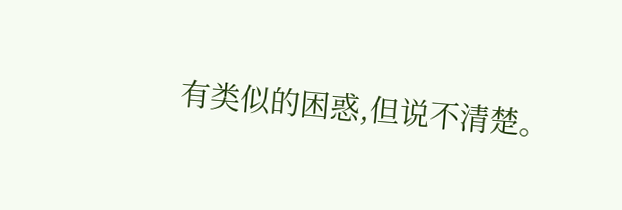有类似的困惑,但说不清楚。